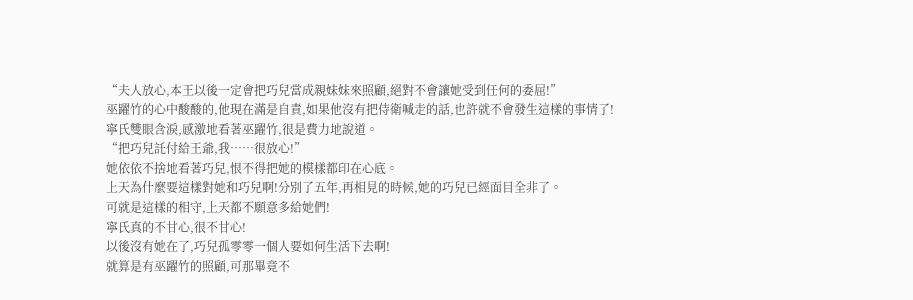“夫人放心,本王以後一定會把巧兒當成親妹妹來照顧,絕對不會讓她受到任何的委屈!”
巫躍竹的心中酸酸的,他現在滿是自責,如果他沒有把侍衛喊走的話,也許就不會發生這樣的事情了!
寧氏雙眼含淚,感激地看著巫躍竹,很是費力地說道。
“把巧兒託付給王爺,我……很放心!”
她依依不捨地看著巧兒,恨不得把她的模樣都印在心底。
上天為什麼要這樣對她和巧兒啊!分別了五年,再相見的時候,她的巧兒已經面目全非了。
可就是這樣的相守,上天都不願意多給她們!
寧氏真的不甘心,很不甘心!
以後沒有她在了,巧兒孤零零一個人要如何生活下去啊!
就算是有巫躍竹的照顧,可那畢竟不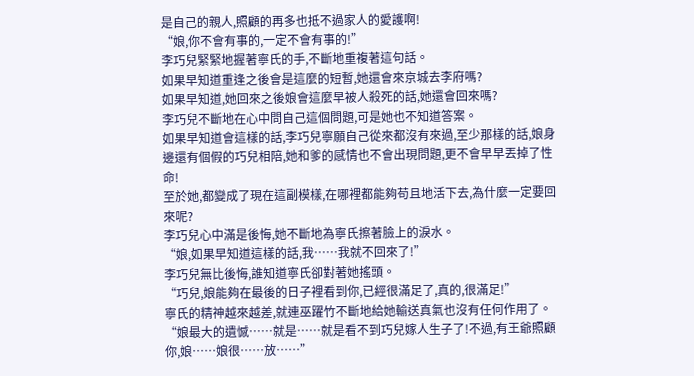是自己的親人,照顧的再多也抵不過家人的愛護啊!
“娘,你不會有事的,一定不會有事的!”
李巧兒緊緊地握著寧氏的手,不斷地重複著這句話。
如果早知道重逢之後會是這麼的短暫,她還會來京城去李府嗎?
如果早知道,她回來之後娘會這麼早被人殺死的話,她還會回來嗎?
李巧兒不斷地在心中問自己這個問題,可是她也不知道答案。
如果早知道會這樣的話,李巧兒寧願自己從來都沒有來過,至少那樣的話,娘身邊還有個假的巧兒相陪,她和爹的感情也不會出現問題,更不會早早丟掉了性命!
至於她,都變成了現在這副模樣,在哪裡都能夠苟且地活下去,為什麼一定要回來呢?
李巧兒心中滿是後悔,她不斷地為寧氏擦著臉上的淚水。
“娘,如果早知道這樣的話,我……我就不回來了!”
李巧兒無比後悔,誰知道寧氏卻對著她搖頭。
“巧兒,娘能夠在最後的日子裡看到你,已經很滿足了,真的,很滿足!”
寧氏的精神越來越差,就連巫躍竹不斷地給她輸送真氣也沒有任何作用了。
“娘最大的遺憾……就是……就是看不到巧兒嫁人生子了!不過,有王爺照顧你,娘……娘很……放……”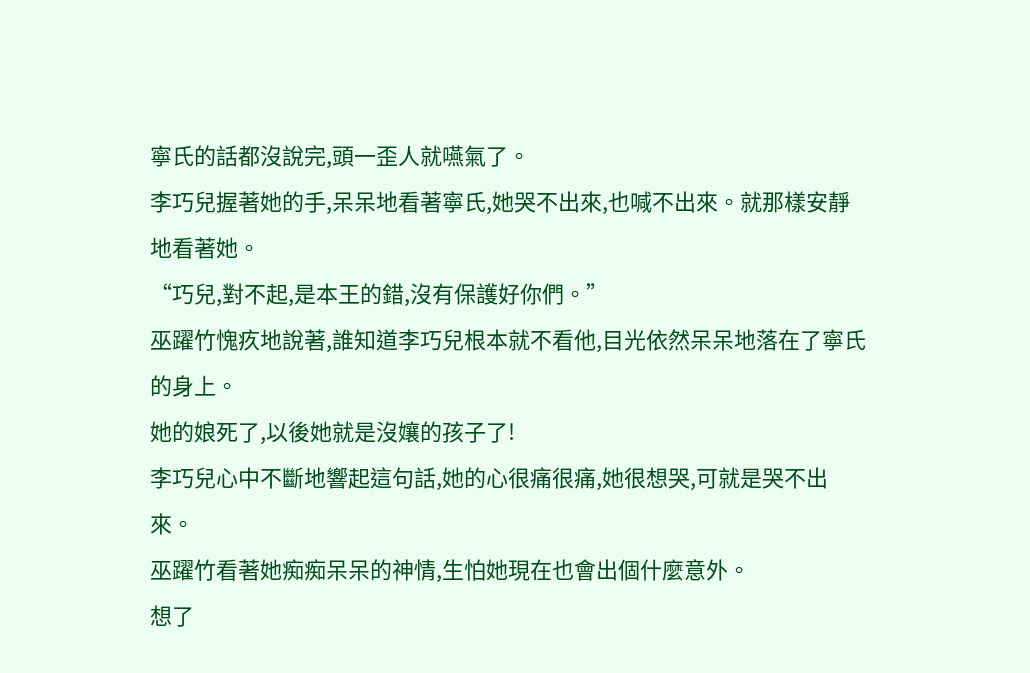寧氏的話都沒說完,頭一歪人就嚥氣了。
李巧兒握著她的手,呆呆地看著寧氏,她哭不出來,也喊不出來。就那樣安靜地看著她。
“巧兒,對不起,是本王的錯,沒有保護好你們。”
巫躍竹愧疚地說著,誰知道李巧兒根本就不看他,目光依然呆呆地落在了寧氏的身上。
她的娘死了,以後她就是沒孃的孩子了!
李巧兒心中不斷地響起這句話,她的心很痛很痛,她很想哭,可就是哭不出來。
巫躍竹看著她痴痴呆呆的神情,生怕她現在也會出個什麼意外。
想了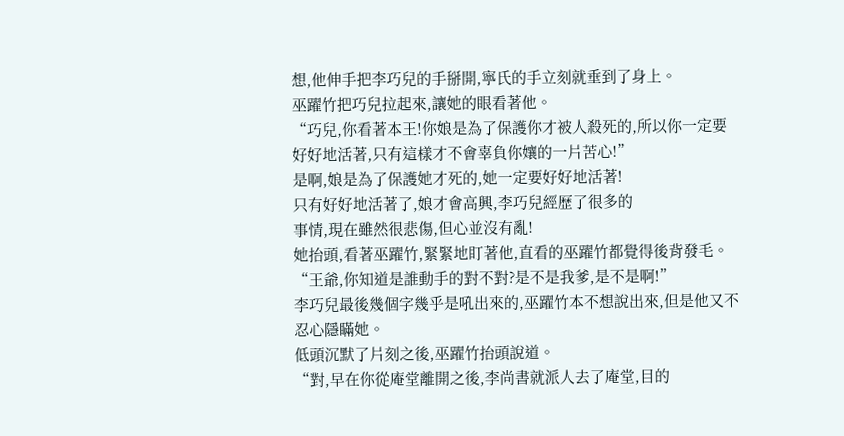想,他伸手把李巧兒的手掰開,寧氏的手立刻就垂到了身上。
巫躍竹把巧兒拉起來,讓她的眼看著他。
“巧兒,你看著本王!你娘是為了保護你才被人殺死的,所以你一定要好好地活著,只有這樣才不會辜負你孃的一片苦心!”
是啊,娘是為了保護她才死的,她一定要好好地活著!
只有好好地活著了,娘才會高興,李巧兒經歷了很多的
事情,現在雖然很悲傷,但心並沒有亂!
她抬頭,看著巫躍竹,緊緊地盯著他,直看的巫躍竹都覺得後背發毛。
“王爺,你知道是誰動手的對不對?是不是我爹,是不是啊!”
李巧兒最後幾個字幾乎是吼出來的,巫躍竹本不想說出來,但是他又不忍心隱瞞她。
低頭沉默了片刻之後,巫躍竹抬頭說道。
“對,早在你從庵堂離開之後,李尚書就派人去了庵堂,目的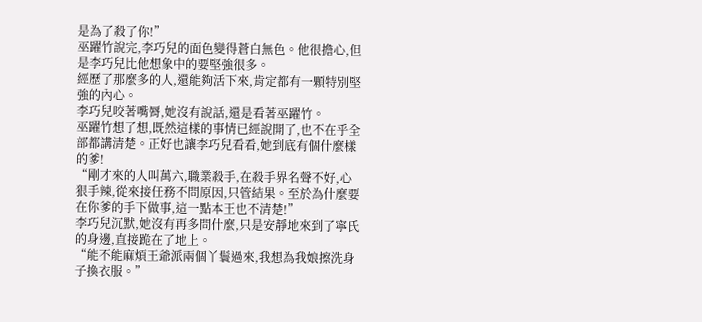是為了殺了你!”
巫躍竹說完,李巧兒的面色變得蒼白無色。他很擔心,但是李巧兒比他想象中的要堅強很多。
經歷了那麼多的人,還能夠活下來,肯定都有一顆特別堅強的內心。
李巧兒咬著嘴脣,她沒有說話,還是看著巫躍竹。
巫躍竹想了想,既然這樣的事情已經說開了,也不在乎全部都講清楚。正好也讓李巧兒看看,她到底有個什麼樣的爹!
“剛才來的人叫萬六,職業殺手,在殺手界名聲不好,心狠手辣,從來接任務不問原因,只管結果。至於為什麼要在你爹的手下做事,這一點本王也不清楚!”
李巧兒沉默,她沒有再多問什麼,只是安靜地來到了寧氏的身邊,直接跪在了地上。
“能不能麻煩王爺派兩個丫鬟過來,我想為我娘擦洗身子換衣服。”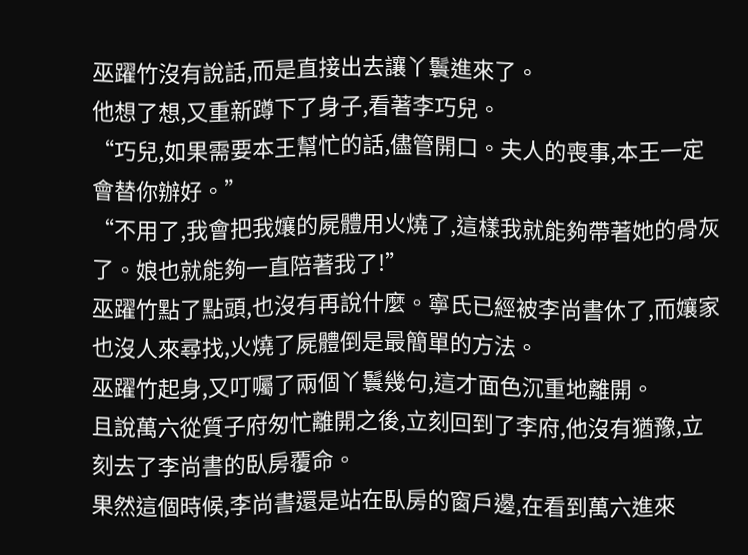巫躍竹沒有說話,而是直接出去讓丫鬟進來了。
他想了想,又重新蹲下了身子,看著李巧兒。
“巧兒,如果需要本王幫忙的話,儘管開口。夫人的喪事,本王一定會替你辦好。”
“不用了,我會把我孃的屍體用火燒了,這樣我就能夠帶著她的骨灰了。娘也就能夠一直陪著我了!”
巫躍竹點了點頭,也沒有再說什麼。寧氏已經被李尚書休了,而孃家也沒人來尋找,火燒了屍體倒是最簡單的方法。
巫躍竹起身,又叮囑了兩個丫鬟幾句,這才面色沉重地離開。
且說萬六從質子府匆忙離開之後,立刻回到了李府,他沒有猶豫,立刻去了李尚書的臥房覆命。
果然這個時候,李尚書還是站在臥房的窗戶邊,在看到萬六進來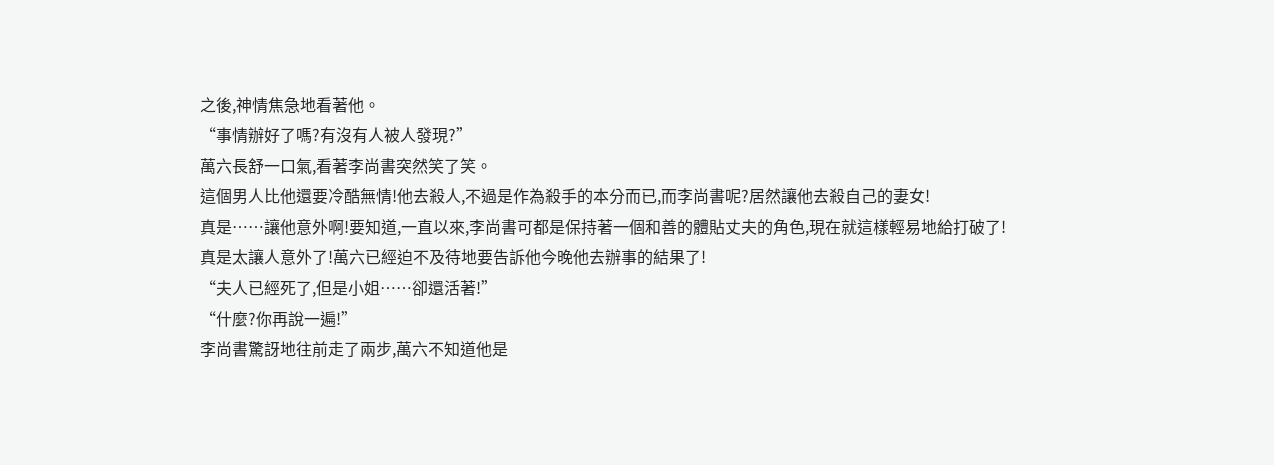之後,神情焦急地看著他。
“事情辦好了嗎?有沒有人被人發現?”
萬六長舒一口氣,看著李尚書突然笑了笑。
這個男人比他還要冷酷無情!他去殺人,不過是作為殺手的本分而已,而李尚書呢?居然讓他去殺自己的妻女!
真是……讓他意外啊!要知道,一直以來,李尚書可都是保持著一個和善的體貼丈夫的角色,現在就這樣輕易地給打破了!
真是太讓人意外了!萬六已經迫不及待地要告訴他今晚他去辦事的結果了!
“夫人已經死了,但是小姐……卻還活著!”
“什麼?你再說一遍!”
李尚書驚訝地往前走了兩步,萬六不知道他是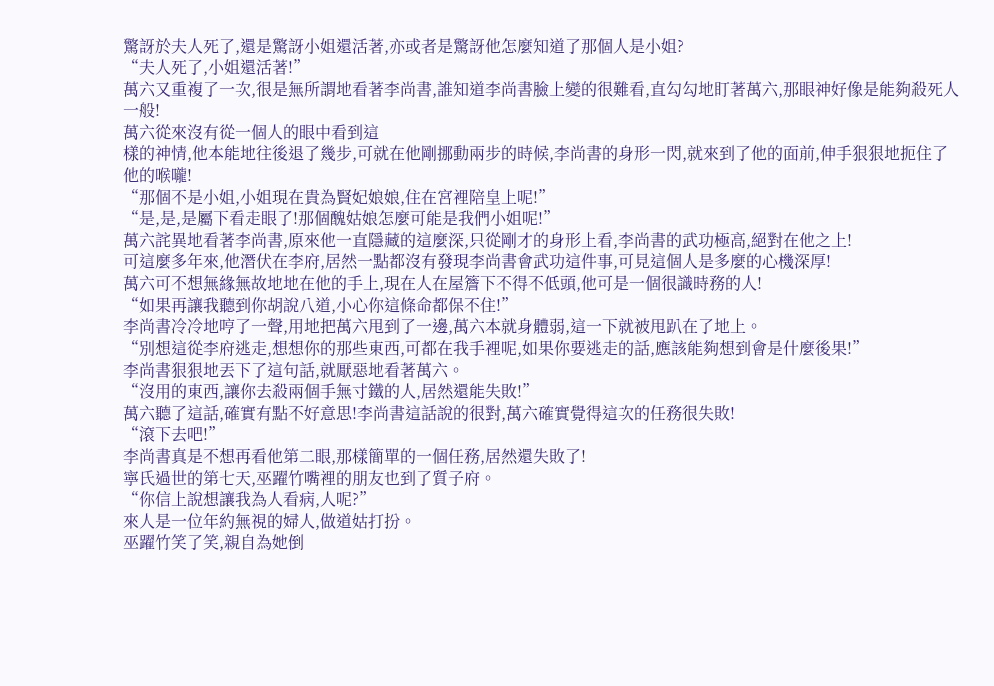驚訝於夫人死了,還是驚訝小姐還活著,亦或者是驚訝他怎麼知道了那個人是小姐?
“夫人死了,小姐還活著!”
萬六又重複了一次,很是無所謂地看著李尚書,誰知道李尚書臉上變的很難看,直勾勾地盯著萬六,那眼神好像是能夠殺死人一般!
萬六從來沒有從一個人的眼中看到這
樣的神情,他本能地往後退了幾步,可就在他剛挪動兩步的時候,李尚書的身形一閃,就來到了他的面前,伸手狠狠地扼住了他的喉嚨!
“那個不是小姐,小姐現在貴為賢妃娘娘,住在宮裡陪皇上呢!”
“是,是,是屬下看走眼了!那個醜姑娘怎麼可能是我們小姐呢!”
萬六詫異地看著李尚書,原來他一直隱藏的這麼深,只從剛才的身形上看,李尚書的武功極高,絕對在他之上!
可這麼多年來,他潛伏在李府,居然一點都沒有發現李尚書會武功這件事,可見這個人是多麼的心機深厚!
萬六可不想無緣無故地地在他的手上,現在人在屋簷下不得不低頭,他可是一個很識時務的人!
“如果再讓我聽到你胡說八道,小心你這條命都保不住!”
李尚書冷冷地哼了一聲,用地把萬六甩到了一邊,萬六本就身體弱,這一下就被甩趴在了地上。
“別想這從李府逃走,想想你的那些東西,可都在我手裡呢,如果你要逃走的話,應該能夠想到會是什麼後果!”
李尚書狠狠地丟下了這句話,就厭惡地看著萬六。
“沒用的東西,讓你去殺兩個手無寸鐵的人,居然還能失敗!”
萬六聽了這話,確實有點不好意思!李尚書這話說的很對,萬六確實覺得這次的任務很失敗!
“滾下去吧!”
李尚書真是不想再看他第二眼,那樣簡單的一個任務,居然還失敗了!
寧氏過世的第七天,巫躍竹嘴裡的朋友也到了質子府。
“你信上說想讓我為人看病,人呢?”
來人是一位年約無視的婦人,做道姑打扮。
巫躍竹笑了笑,親自為她倒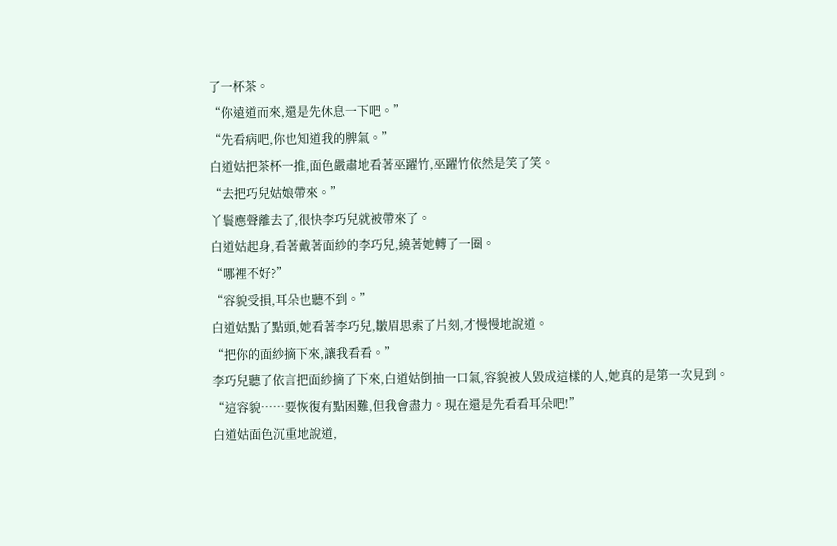了一杯茶。
“你遠道而來,還是先休息一下吧。”
“先看病吧,你也知道我的脾氣。”
白道姑把茶杯一推,面色嚴肅地看著巫躍竹,巫躍竹依然是笑了笑。
“去把巧兒姑娘帶來。”
丫鬟應聲離去了,很快李巧兒就被帶來了。
白道姑起身,看著戴著面紗的李巧兒,繞著她轉了一圈。
“哪裡不好?”
“容貌受損,耳朵也聽不到。”
白道姑點了點頭,她看著李巧兒,皺眉思索了片刻,才慢慢地說道。
“把你的面紗摘下來,讓我看看。”
李巧兒聽了依言把面紗摘了下來,白道姑倒抽一口氣,容貌被人毀成這樣的人,她真的是第一次見到。
“這容貌……要恢復有點困難,但我會盡力。現在還是先看看耳朵吧!”
白道姑面色沉重地說道,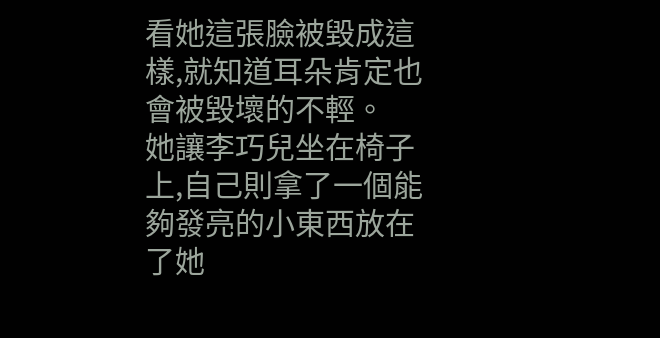看她這張臉被毀成這樣,就知道耳朵肯定也會被毀壞的不輕。
她讓李巧兒坐在椅子上,自己則拿了一個能夠發亮的小東西放在了她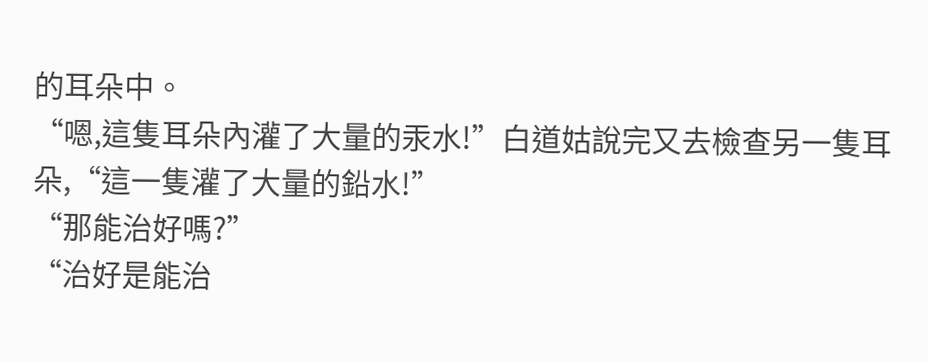的耳朵中。
“嗯,這隻耳朵內灌了大量的汞水!”白道姑說完又去檢查另一隻耳朵,“這一隻灌了大量的鉛水!”
“那能治好嗎?”
“治好是能治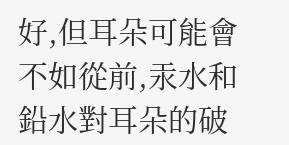好,但耳朵可能會不如從前,汞水和鉛水對耳朵的破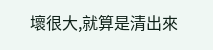壞很大,就算是清出來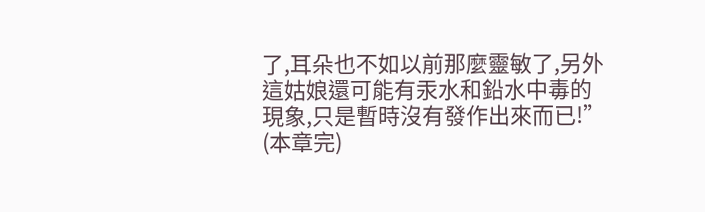了,耳朵也不如以前那麼靈敏了,另外這姑娘還可能有汞水和鉛水中毒的現象,只是暫時沒有發作出來而已!”
(本章完)